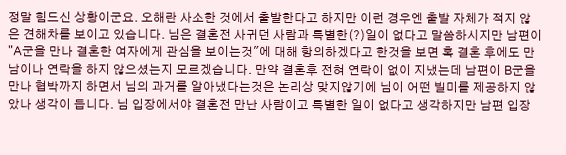정말 힘드신 상황이군요. 오해란 사소한 것에서 출발한다고 하지만 이런 경우엔 출발 자체가 적지 않은 견해차를 보이고 있습니다. 님은 결혼전 사귀던 사람과 특별한(?)일이 없다고 말씀하시지만 남편이 "A군을 만나 결혼한 여자에게 관심을 보이는것"에 대해 항의하겠다고 한것을 보면 혹 결혼 후에도 만남이나 연락을 하지 않으셨는지 모르겠습니다. 만약 결혼후 전혀 연락이 없이 지냈는데 남편이 B군을 만나 협박까지 하면서 님의 과거를 알아냈다는것은 논리상 맞지않기에 님이 어떤 빌미를 제공하지 않았나 생각이 듭니다. 님 입장에서야 결혼전 만난 사람이고 특별한 일이 없다고 생각하지만 남편 입장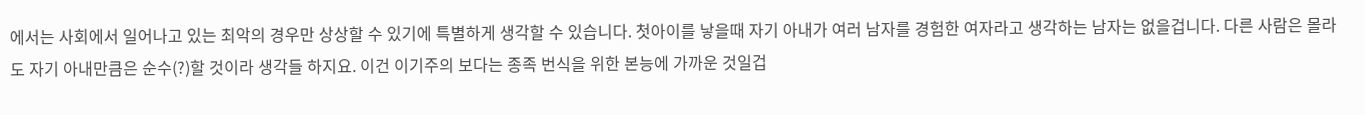에서는 사회에서 일어나고 있는 최악의 경우만 상상할 수 있기에 특별하게 생각할 수 있습니다. 첫아이를 낳을때 자기 아내가 여러 남자를 경험한 여자라고 생각하는 남자는 없을겁니다. 다른 사람은 몰라도 자기 아내만큼은 순수(?)할 것이라 생각들 하지요. 이건 이기주의 보다는 종족 번식을 위한 본능에 가까운 것일겁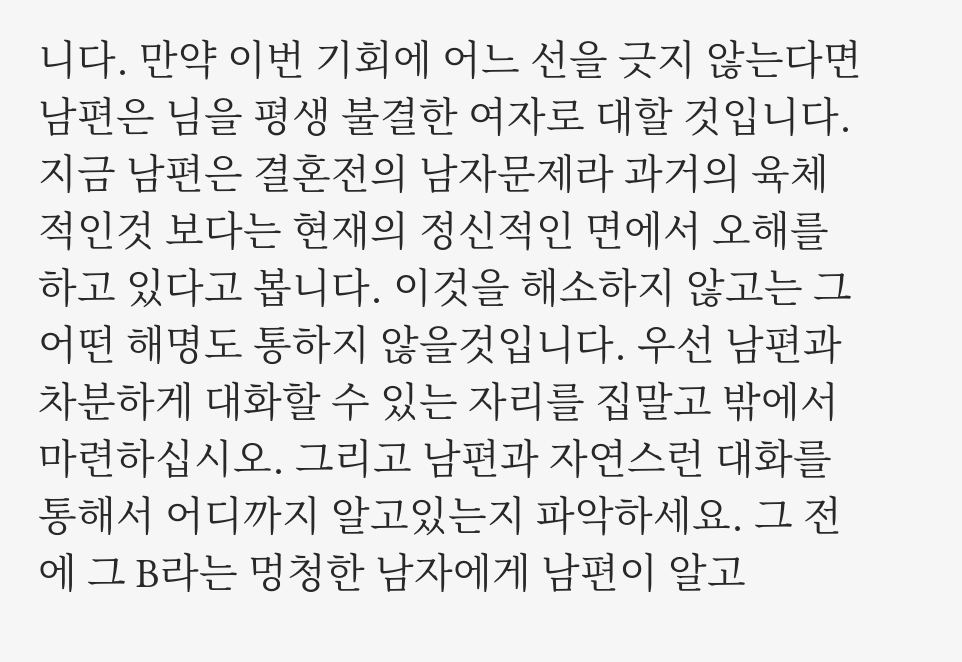니다. 만약 이번 기회에 어느 선을 긋지 않는다면 남편은 님을 평생 불결한 여자로 대할 것입니다. 지금 남편은 결혼전의 남자문제라 과거의 육체적인것 보다는 현재의 정신적인 면에서 오해를 하고 있다고 봅니다. 이것을 해소하지 않고는 그 어떤 해명도 통하지 않을것입니다. 우선 남편과 차분하게 대화할 수 있는 자리를 집말고 밖에서 마련하십시오. 그리고 남편과 자연스런 대화를 통해서 어디까지 알고있는지 파악하세요. 그 전에 그 B라는 멍청한 남자에게 남편이 알고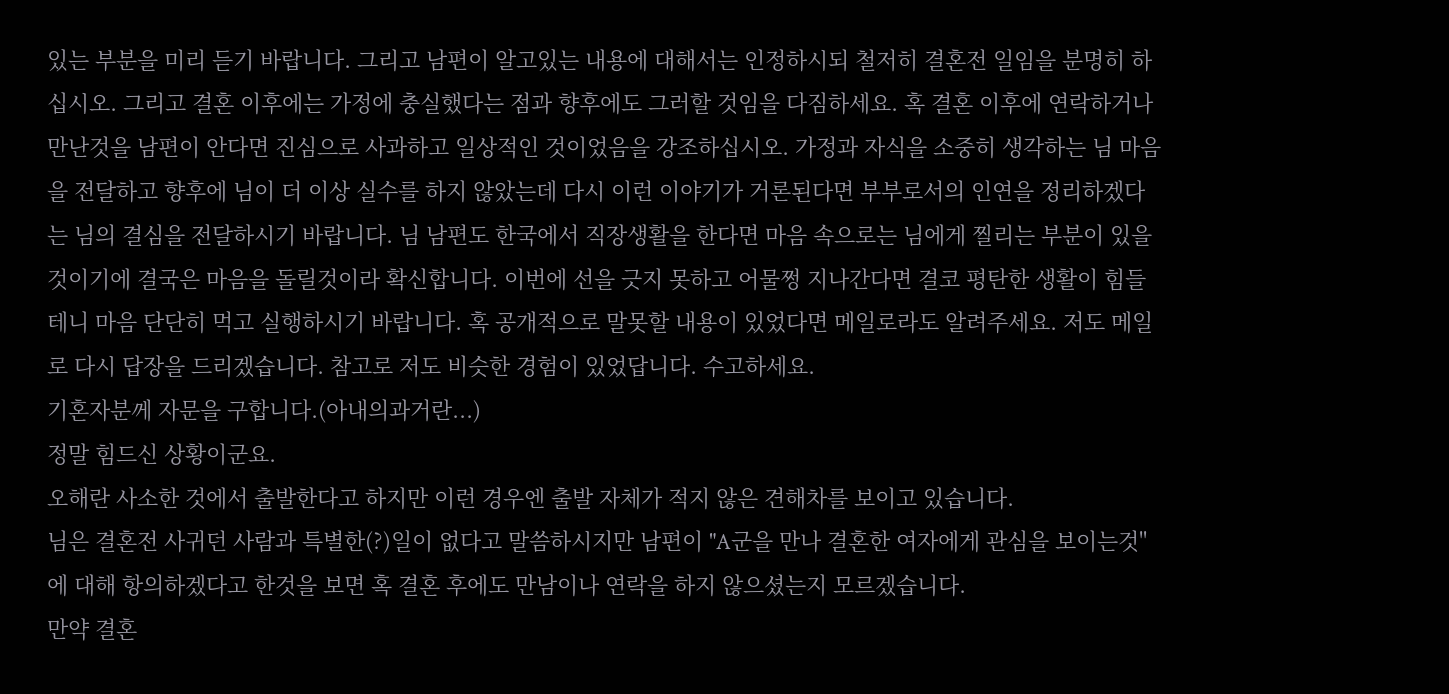있는 부분을 미리 듣기 바랍니다. 그리고 남편이 알고있는 내용에 대해서는 인정하시되 철저히 결혼전 일임을 분명히 하십시오. 그리고 결혼 이후에는 가정에 충실했다는 점과 향후에도 그러할 것임을 다짐하세요. 혹 결혼 이후에 연락하거나 만난것을 남편이 안다면 진심으로 사과하고 일상적인 것이었음을 강조하십시오. 가정과 자식을 소중히 생각하는 님 마음을 전달하고 향후에 님이 더 이상 실수를 하지 않았는데 다시 이런 이야기가 거론된다면 부부로서의 인연을 정리하겠다는 님의 결심을 전달하시기 바랍니다. 님 남편도 한국에서 직장생활을 한다면 마음 속으로는 님에게 찔리는 부분이 있을 것이기에 결국은 마음을 돌릴것이라 확신합니다. 이번에 선을 긋지 못하고 어물쩡 지나간다면 결코 평탄한 생활이 힘들테니 마음 단단히 먹고 실행하시기 바랍니다. 혹 공개적으로 말못할 내용이 있었다면 메일로라도 알려주세요. 저도 메일로 다시 답장을 드리겠습니다. 참고로 저도 비슷한 경험이 있었답니다. 수고하세요.
기혼자분께 자문을 구합니다.(아내의과거란...)
정말 힘드신 상황이군요.
오해란 사소한 것에서 출발한다고 하지만 이런 경우엔 출발 자체가 적지 않은 견해차를 보이고 있습니다.
님은 결혼전 사귀던 사람과 특별한(?)일이 없다고 말씀하시지만 남편이 "A군을 만나 결혼한 여자에게 관심을 보이는것"에 대해 항의하겠다고 한것을 보면 혹 결혼 후에도 만남이나 연락을 하지 않으셨는지 모르겠습니다.
만약 결혼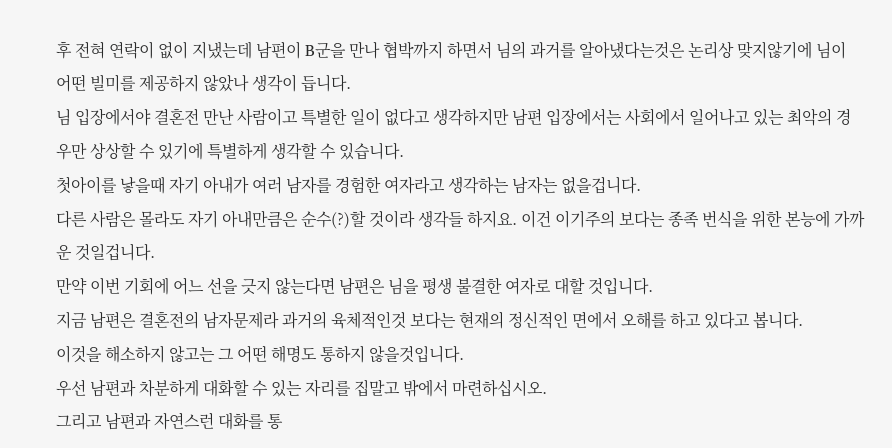후 전혀 연락이 없이 지냈는데 남편이 B군을 만나 협박까지 하면서 님의 과거를 알아냈다는것은 논리상 맞지않기에 님이 어떤 빌미를 제공하지 않았나 생각이 듭니다.
님 입장에서야 결혼전 만난 사람이고 특별한 일이 없다고 생각하지만 남편 입장에서는 사회에서 일어나고 있는 최악의 경우만 상상할 수 있기에 특별하게 생각할 수 있습니다.
첫아이를 낳을때 자기 아내가 여러 남자를 경험한 여자라고 생각하는 남자는 없을겁니다.
다른 사람은 몰라도 자기 아내만큼은 순수(?)할 것이라 생각들 하지요. 이건 이기주의 보다는 종족 번식을 위한 본능에 가까운 것일겁니다.
만약 이번 기회에 어느 선을 긋지 않는다면 남편은 님을 평생 불결한 여자로 대할 것입니다.
지금 남편은 결혼전의 남자문제라 과거의 육체적인것 보다는 현재의 정신적인 면에서 오해를 하고 있다고 봅니다.
이것을 해소하지 않고는 그 어떤 해명도 통하지 않을것입니다.
우선 남편과 차분하게 대화할 수 있는 자리를 집말고 밖에서 마련하십시오.
그리고 남편과 자연스런 대화를 통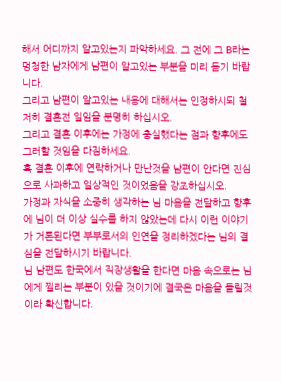해서 어디까지 알고있는지 파악하세요. 그 전에 그 B라는 멍청한 남자에게 남편이 알고있는 부분을 미리 듣기 바랍니다.
그리고 남편이 알고있는 내용에 대해서는 인정하시되 철저히 결혼전 일임을 분명히 하십시오.
그리고 결혼 이후에는 가정에 충실했다는 점과 향후에도 그러할 것임을 다짐하세요.
혹 결혼 이후에 연락하거나 만난것을 남편이 안다면 진심으로 사과하고 일상적인 것이었음을 강조하십시오.
가정과 자식을 소중히 생각하는 님 마음을 전달하고 향후에 님이 더 이상 실수를 하지 않았는데 다시 이런 이야기가 거론된다면 부부로서의 인연을 정리하겠다는 님의 결심을 전달하시기 바랍니다.
님 남편도 한국에서 직장생활을 한다면 마음 속으로는 님에게 찔리는 부분이 있을 것이기에 결국은 마음을 돌릴것이라 확신합니다.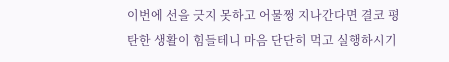이번에 선을 긋지 못하고 어물쩡 지나간다면 결코 평탄한 생활이 힘들테니 마음 단단히 먹고 실행하시기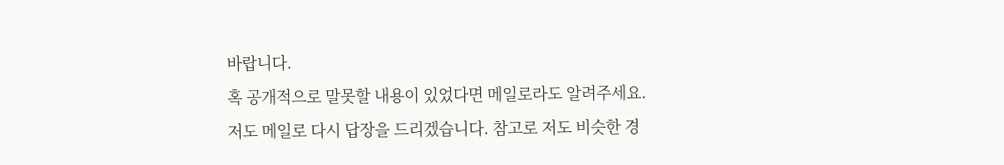바랍니다.
혹 공개적으로 말못할 내용이 있었다면 메일로라도 알려주세요.
저도 메일로 다시 답장을 드리겠습니다. 참고로 저도 비슷한 경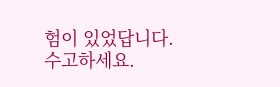험이 있었답니다.
수고하세요.